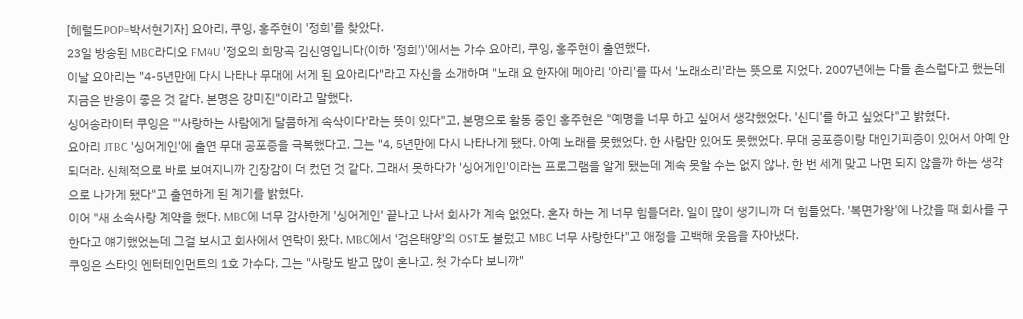[헤럴드POP=박서현기자] 요아리, 쿠잉, 홍주현이 '정희'를 찾았다.
23일 방송된 MBC라디오 FM4U '정오의 희망곡 김신영입니다(이하 '정희')'에서는 가수 요아리, 쿠잉, 홍주현이 출연했다.
이날 요아리는 "4-5년만에 다시 나타나 무대에 서게 된 요아리다"라고 자신을 소개하며 "노래 요 한자에 메아리 '아리'를 따서 '노래소리'라는 뜻으로 지었다. 2007년에는 다들 촌스럽다고 했는데 지금은 반응이 좋은 것 같다. 본명은 강미진"이라고 말했다.
싱어송라이터 쿠잉은 "'사랑하는 사람에게 달콤하게 속삭이다'라는 뜻이 있다"고, 본명으로 활동 중인 홍주현은 "예명을 너무 하고 싶어서 생각했었다. '신디'를 하고 싶었다"고 밝혔다.
요아리 JTBC '싱어게인'에 출연 무대 공포증을 극복했다고. 그는 "4, 5년만에 다시 나타나게 됐다. 아예 노래를 못했었다. 한 사람만 있어도 못했었다. 무대 공포증이랑 대인기피증이 있어서 아예 안되더라. 신체적으로 바로 보여지니까 긴장감이 더 컸던 것 같다. 그래서 못하다가 '싱어게인'이라는 프로그램을 알게 됐는데 계속 못할 수는 없지 않나. 한 번 세게 맞고 나면 되지 않을까 하는 생각으로 나가게 됐다"고 출연하게 된 계기를 밝혔다.
이어 "새 소속사랑 계약을 했다. MBC에 너무 감사한게 '싱어게인' 끝나고 나서 회사가 계속 없었다. 혼자 하는 게 너무 힘들더라. 일이 많이 생기니까 더 힘들었다. '복면가왕'에 나갔을 때 회사를 구한다고 얘기했었는데 그걸 보시고 회사에서 연락이 왔다. MBC에서 '검은태양'의 OST도 불렀고 MBC 너무 사랑한다"고 애정을 고백해 웃음을 자아냈다.
쿠잉은 스타잇 엔터테인먼트의 1호 가수다. 그는 "사랑도 받고 많이 혼나고. 첫 가수다 보니까"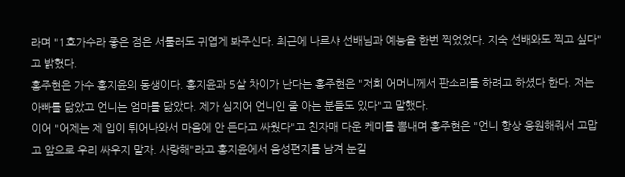라며 "1호가수라 좋은 점은 서툴러도 귀엽게 봐주신다. 최근에 나르샤 선배님과 예능을 한번 찍었었다. 지숙 선배와도 찍고 싶다"고 밝혔다.
홍주현은 가수 홍지윤의 동생이다. 홍지윤과 5살 차이가 난다는 홍주현은 "저희 어머니께서 판소리를 하려고 하셨다 한다. 저는 아빠를 닮았고 언니는 엄마를 닮았다. 제가 심지어 언니인 줄 아는 분들도 있다"고 말했다.
이어 "어제는 제 입이 튀어나와서 마음에 안 든다고 싸웠다"고 친자매 다운 케미를 뽐내며 홍주현은 "언니 항상 응원해줘서 고맙고 앞으로 우리 싸우지 말자. 사랑해"라고 홍지윤에서 음성편지를 남겨 눈길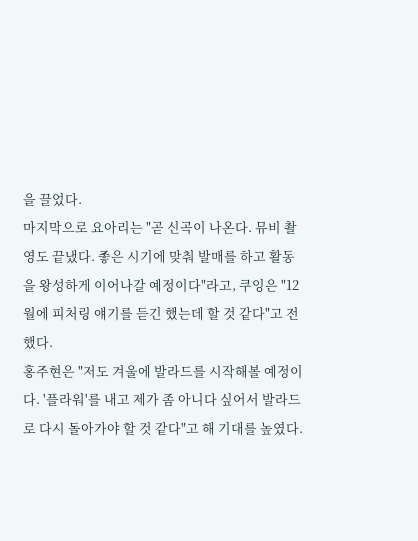을 끌었다.
마지막으로 요아리는 "곧 신곡이 나온다. 뮤비 촬영도 끝냈다. 좋은 시기에 맞춰 발매를 하고 활동을 왕성하게 이어나갈 예정이다"라고, 쿠잉은 "12월에 피처링 얘기를 듣긴 했는데 할 것 같다"고 전했다.
홍주현은 "저도 겨울에 발라드를 시작해볼 예정이다. '플라워'를 내고 제가 좀 아니다 싶어서 발라드로 다시 돌아가야 할 것 같다"고 해 기대를 높였다.